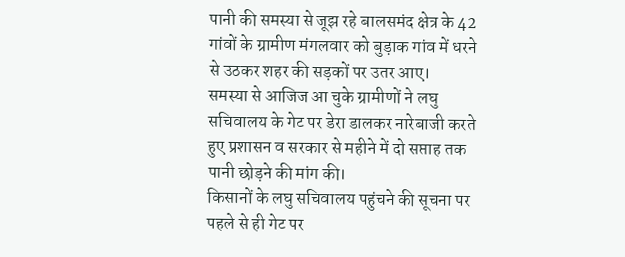पानी की समस्या से जूझ रहे बालसमंद क्षेत्र के 42 गांवों के ग्रामीण मंगलवार को बुड़ाक गांव में धरने से उठकर शहर की सड़कों पर उतर आए।
समस्या से आजिज आ चुके ग्रामीणों ने लघु सचिवालय के गेट पर डेरा डालकर नारेबाजी करते हुए प्रशासन व सरकार से महीने में दो सप्ताह तक पानी छोड़ने की मांग की।
किसानों के लघु सचिवालय पहुंचने की सूचना पर पहले से ही गेट पर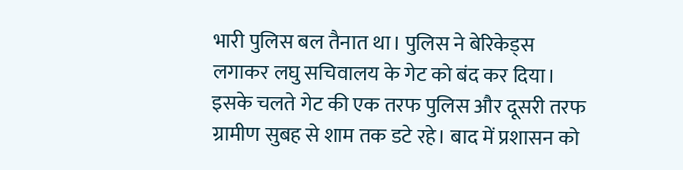भारी पुलिस बल तैनात था। पुलिस ने बेरिकेड्स लगाकर लघु सचिवालय के गेट को बंद कर दिया।
इसके चलते गेट की एक तरफ पुलिस और दूसरी तरफ ग्रामीण सुबह से शाम तक डटे रहे। बाद में प्रशासन को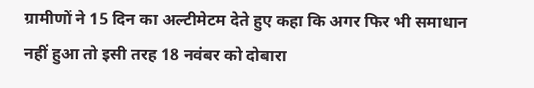ग्रामीणों ने 15 दिन का अल्टीमेटम देते हुए कहा कि अगर फिर भी समाधान नहीं हुआ तो इसी तरह 18 नवंबर को दोबारा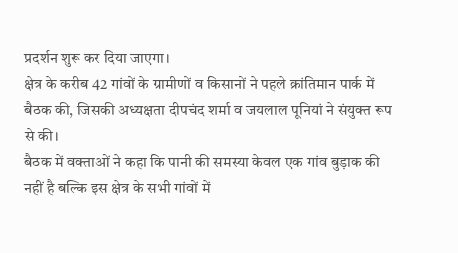प्रदर्शन शुरू कर दिया जाएगा।
क्षेत्र के करीब 42 गांवों के ग्रामीणों व किसानों ने पहले क्रांतिमान पार्क में बैठक की, जिसकी अध्यक्षता दीपचंद शर्मा व जयलाल पूनियां ने संयुक्त रूप से की।
बैठक में वक्ताओं ने कहा कि पानी की समस्या केवल एक गांव बुड़ाक की नहीं है बल्कि इस क्षेत्र के सभी गांवों में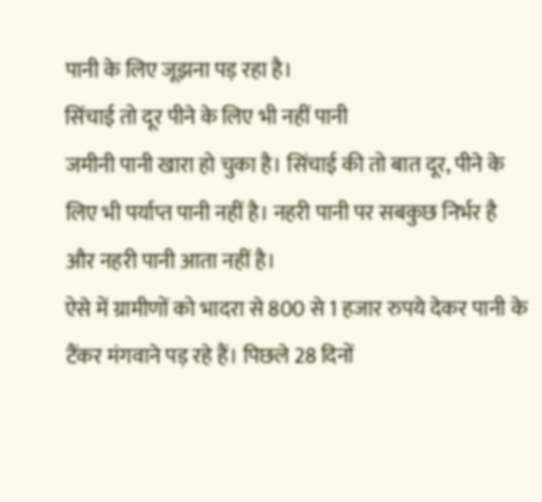पानी के लिए जूझना पड़ रहा है।
सिंचाई तो दूर पीने के लिए भी नहीं पानी
जमीनी पानी खारा हो चुका है। सिंचाई की तो बात दूर, पीने के लिए भी पर्याप्त पानी नहीं है। नहरी पानी पर सबकुछ निर्भर है और नहरी पानी आता नहीं है।
ऐसे में ग्रामीणों को भादरा से 800 से 1 हजार रुपये देकर पानी के टैंकर मंगवाने पड़ रहे हैं। पिछले 28 दिनों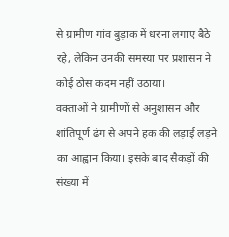से ग्रामीण गांव बुड़ाक में धरना लगाए बैठे रहे, लेकिन उनकी समस्या पर प्रशासन ने कोई ठोस कदम नहीं उठाया।
वक्ताओं ने ग्रामीणों से अनुशासन और शांतिपूर्ण ढंग से अपने हक की लड़ाई लड़ने का आह्वान किया। इसके बाद सैकड़ों की संख्या में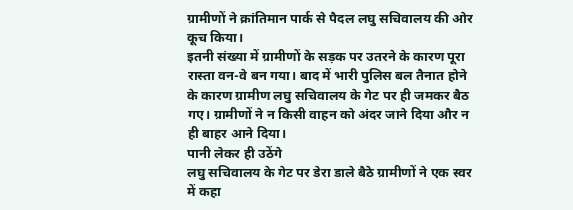ग्रामीणों ने क्रांतिमान पार्क से पैदल लघु सचिवालय की ओर कूच किया।
इतनी संख्या में ग्रामीणों के सड़क पर उतरने के कारण पूरा रास्ता वन-वे बन गया। बाद में भारी पुलिस बल तैनात होने के कारण ग्रामीण लघु सचिवालय के गेट पर ही जमकर बैठ गए। ग्रामीणों ने न किसी वाहन को अंदर जाने दिया और न ही बाहर आने दिया।
पानी लेकर ही उठेंगे
लघु सचिवालय के गेट पर डेरा डाले बैठे ग्रामीणों ने एक स्वर में कहा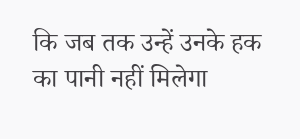कि जब तक उन्हें उनके हक का पानी नहीं मिलेगा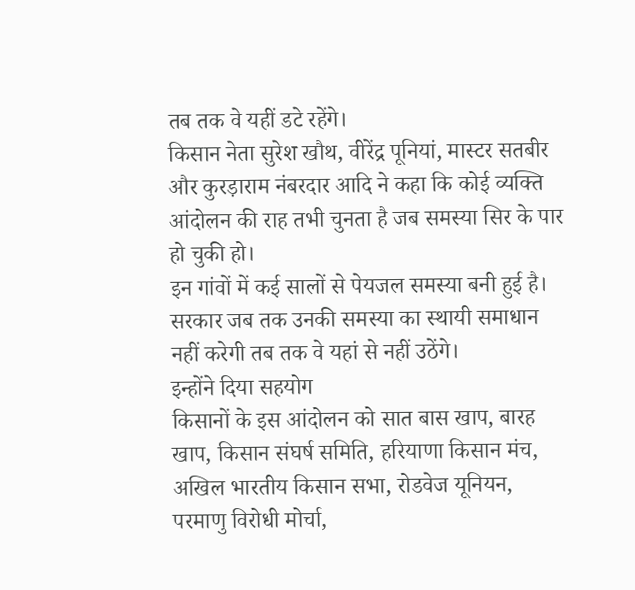तब तक वे यहीं डटे रहेंगे।
किसान नेता सुरेश खौथ, वीरेंद्र पूनियां, मास्टर सतबीर और कुरड़ाराम नंबरदार आदि ने कहा कि कोई व्यक्ति आंदोलन की राह तभी चुनता है जब समस्या सिर के पार हो चुकी हो।
इन गांवों में कई सालों से पेयजल समस्या बनी हुई है। सरकार जब तक उनकी समस्या का स्थायी समाधान नहीं करेगी तब तक वे यहां से नहीं उठेंगे।
इन्होंने दिया सहयोग
किसानों के इस आंदोलन को सात बास खाप, बारह खाप, किसान संघर्ष समिति, हरियाणा किसान मंच, अखिल भारतीय किसान सभा, रोडवेज यूनियन, परमाणु विरोधी मोर्चा,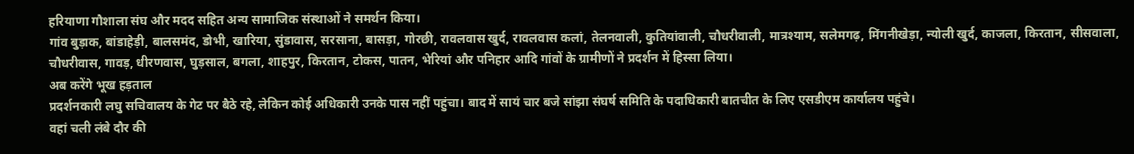हरियाणा गौशाला संघ और मदद सहित अन्य सामाजिक संस्थाओं ने समर्थन किया।
गांव बुड़ाक, बांडाहेड़ी, बालसमंद, डोभी, खारिया, सुंडावास, सरसाना, बासड़ा, गोरछी, रावलवास खुर्द, रावलवास कलां, तेलनवाली, कुतियांवाली, चौधरीवाली, मात्रश्याम, सलेमगढ़, मिंगनीखेड़ा, न्योली खुर्द, काजला, किरतान, सीसवाला, चौधरीवास, गावड़, धीरणवास, घुड़साल, बगला, शाहपुर, किरतान, टोकस, पातन, भेरियां और पनिहार आदि गांवों के ग्रामीणों ने प्रदर्शन में हिस्सा लिया।
अब करेंगे भूख हड़ताल
प्रदर्शनकारी लघु सचिवालय के गेट पर बैठे रहे, लेकिन कोई अधिकारी उनके पास नहीं पहुंचा। बाद में सायं चार बजे सांझा संघर्ष समिति के पदाधिकारी बातचीत के लिए एसडीएम कार्यालय पहुंचे।
वहां चली लंबे दौर की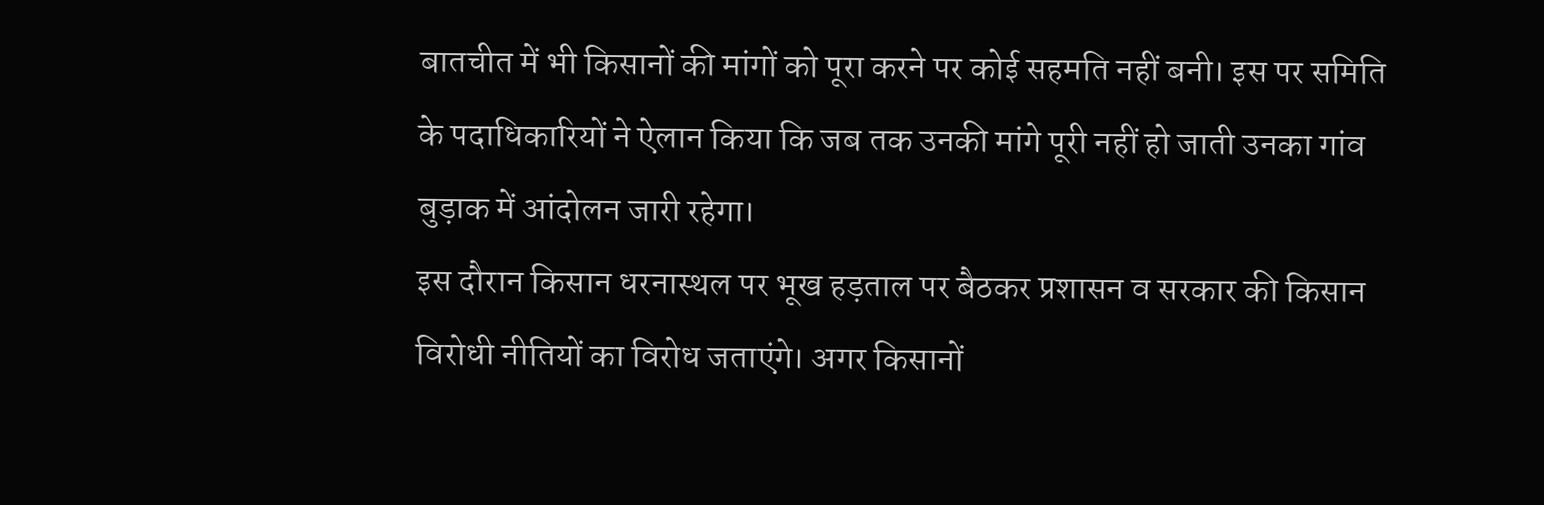बातचीत में भी किसानों की मांगों को पूरा करने पर कोई सहमति नहीं बनी। इस पर समिति के पदाधिकारियों ने ऐलान किया कि जब तक उनकी मांगे पूरी नहीं हो जाती उनका गांव बुड़ाक में आंदोलन जारी रहेगा।
इस दौरान किसान धरनास्थल पर भूख हड़ताल पर बैठकर प्रशासन व सरकार की किसान विरोधी नीतियों का विरोध जताएंगे। अगर किसानों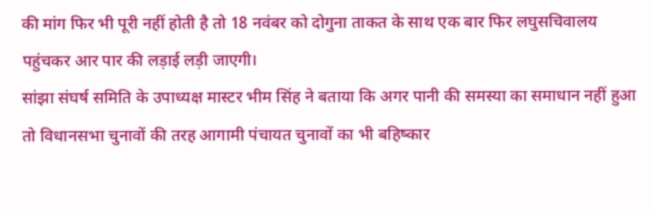की मांग फिर भी पूरी नहीं होती है तो 18 नवंबर को दोगुना ताकत के साथ एक बार फिर लघुसचिवालय पहुंचकर आर पार की लड़ाई लड़ी जाएगी।
सांझा संघर्ष समिति के उपाध्यक्ष मास्टर भीम सिंह ने बताया कि अगर पानी की समस्या का समाधान नहीं हुआ तो विधानसभा चुनावों की तरह आगामी पंचायत चुनावों का भी बहिष्कार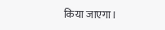किया जाएगा।